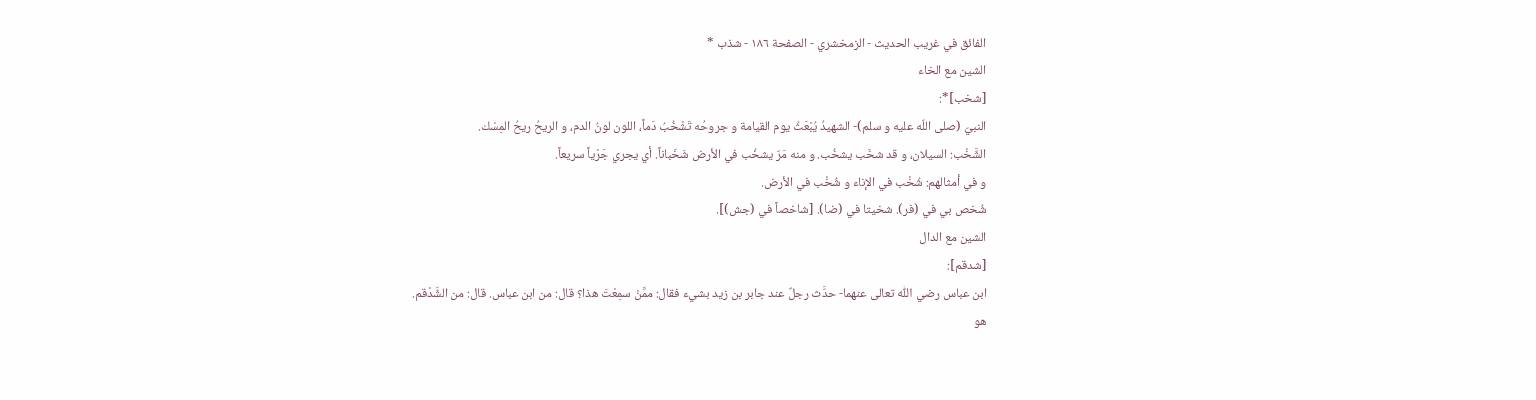الفائق في غريب الحديث - الزمخشري - الصفحة ١٨٦ - شذب *
الشين مع الخاء
[شخب]*:
النبيّ (صلى اللّه عليه و سلم)- الشهيدُ يُبْعَثُ يوم القيامة و جروحُه تَشْخُبُ دَماً، اللون لونُ الدم، و الريحُ ريحُ المِسْك.
الشَّخْب: السيلان، و قد شخَب يشخُب. و منه مَرّ يشخُب في الأرض شَخَباناً. أي يجري جَرْياً سريعاً.
و في أمثالهم: شُخْب في الإناء و شُخْب في الأرض.
شُخص بي في (فر). شخيتا في (ضا). [شاخصاً في (جش)].
الشين مع الدال
[شدقم]:
ابن عباس رضي اللّٰه تعالى عنهما- حدَّث رجلٌ عند جابر بن زيد بشيء فقال: ممَّنْ سمِعْتَ هذا؟ قال: من ابن عباس. قال: من الشَّدْقم.
هو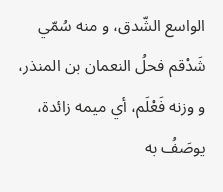الواسع الشّدق، و منه سُمّي شَدْقم فحلُ النعمان بن المنذر، و وزنه فَعْلَم، أي ميمه زائدة، يوصَفُ به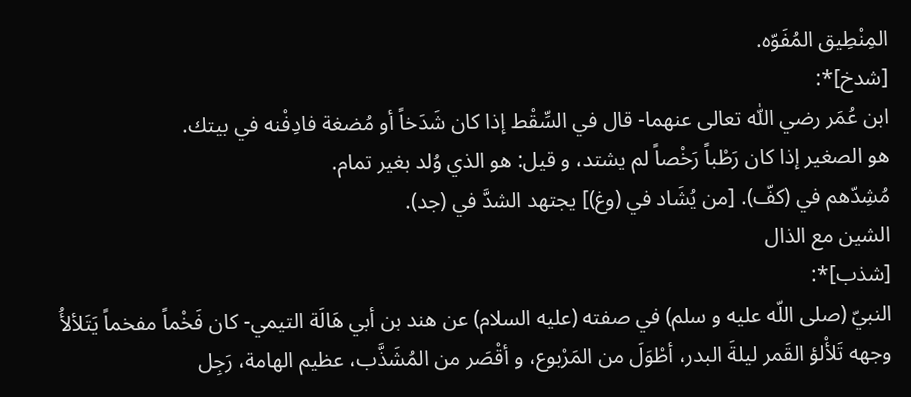المِنْطِيق المُفَوّه.
[شدخ]*:
ابن عُمَر رضي اللّٰه تعالى عنهما- قال في السِّقْط إذا كان شَدَخاً أو مُضغة فادِفْنه في بيتك.
هو الصغير إذا كان رَطْباً رَخْصاً لم يشتد، و قيل: هو الذي وُلد بغير تمام.
مُشِدّهم في (كفّ). [من يُشَاد في (وغ)] يجتهد الشدَّ في (جد).
الشين مع الذال
[شذب]*:
النبيّ (صلى اللّه عليه و سلم) في صفته (عليه السلام) عن هند بن أبي هَالَة التيمي- كان فَخْماً مفخماً يَتَلألأُ وجهه تَلأْلؤ القَمر ليلةَ البدر، أطْوَلَ من المَرْبوع، و أقْصَر من المُشَذَّب، عظيم الهامة، رَجِل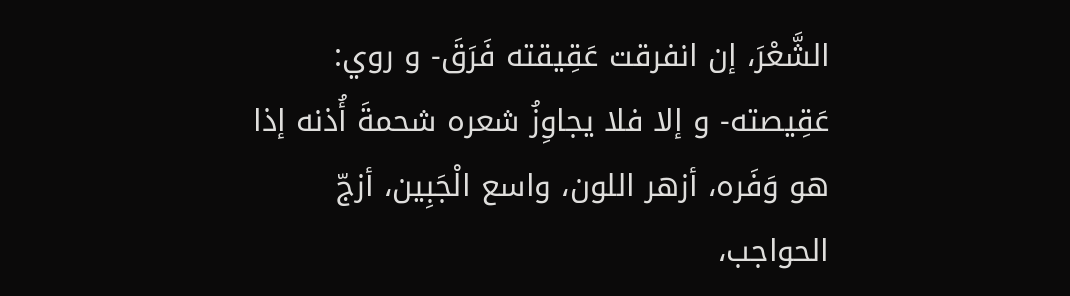الشَّعْرَ، إن انفرقت عَقِيقته فَرَقَ- و روي: عَقِيصته- و إلا فلا يجاوِزُ شعره شحمةَ أُذنه إذا هو وَفَره، أزهر اللون، واسع الْجَبِين، أزجّ الحواجب،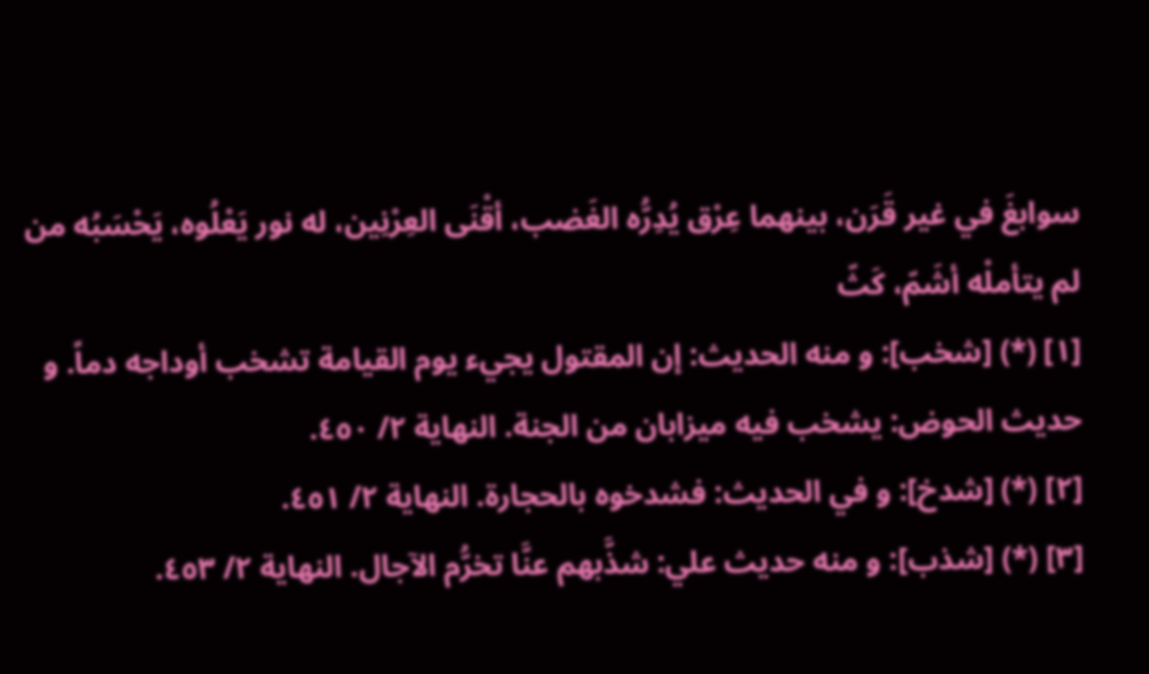سوابغَ في غير قَرَن، بينهما عِرْق يُدِرُّه الغَضب، أقْنَى العِرْنِين، له نور يَعْلُوه، يَحْسَبُه من لم يتأملْه أشَمّ، كَثّ
[١] (*) [شخب]: و منه الحديث: إن المقتول يجيء يوم القيامة تشخب أوداجه دماً. و حديث الحوض: يشخب فيه ميزابان من الجنة. النهاية ٢/ ٤٥٠.
[٢] (*) [شدخ]: و في الحديث: فشدخوه بالحجارة. النهاية ٢/ ٤٥١.
[٣] (*) [شذب]: و منه حديث علي: شذَّبهم عنَّا تخرُّم الآجال. النهاية ٢/ ٤٥٣.